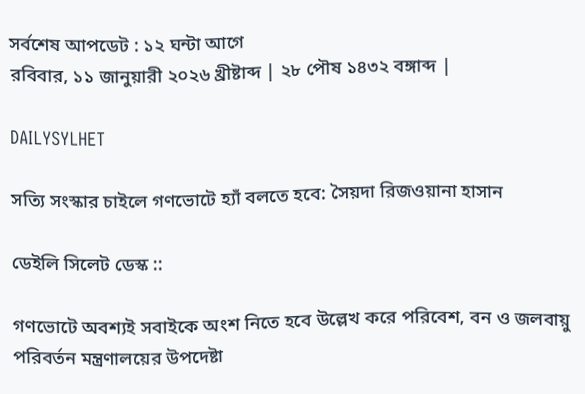সর্বশেষ আপডেট : ১২ ঘন্টা আগে
রবিবার, ১১ জানুয়ারী ২০২৬ খ্রীষ্টাব্দ | ২৮ পৌষ ১৪৩২ বঙ্গাব্দ |

DAILYSYLHET

সত্যি সংস্কার চাইলে গণভোটে হ্যাঁ বলতে হবে: সৈয়দা রিজওয়ানা হাসান

ডেইলি সিলেট ডেস্ক ::

গণভোটে অবশ্যই সবাইকে অংশ নিতে হবে উল্লেখ করে পরিবেশ, বন ও জলবায়ু পরিবর্তন মন্ত্রণালয়ের উপদেষ্টা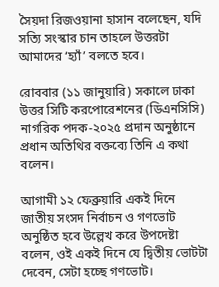সৈয়দা রিজওয়ানা হাসান বলেছেন, যদি সত্যি সংস্কার চান তাহলে উত্তরটা আমাদের ‘হ্যাঁ’ বলতে হবে।

রোববার (১১ জানুয়ারি) সকালে ঢাকা উত্তর সিটি করপোরেশনের (ডিএনসিসি) নাগরিক পদক-২০২৫ প্রদান অনুষ্ঠানে প্রধান অতিথির বক্তব্যে তিনি এ কথা বলেন।

আগামী ১২ ফেব্রুয়ারি একই দিনে জাতীয় সংসদ নির্বাচন ও গণভোট অনুষ্ঠিত হবে উল্লেখ করে উপদেষ্টা বলেন, ওই একই দিনে যে দ্বিতীয় ভোটটা দেবেন, সেটা হচ্ছে গণভোট।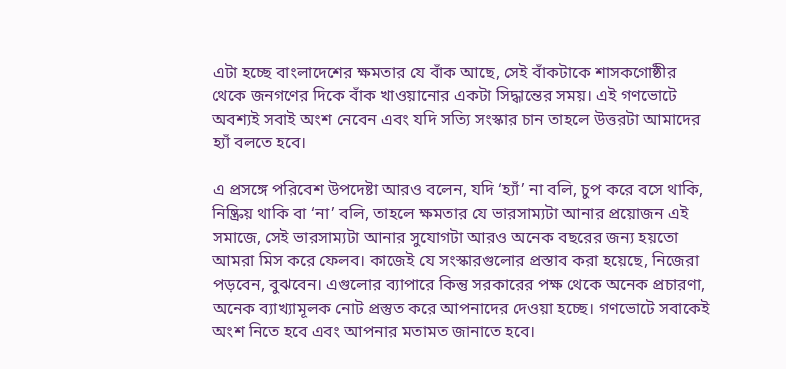এটা হচ্ছে বাংলাদেশের ক্ষমতার যে বাঁক আছে, সেই বাঁকটাকে শাসকগোষ্ঠীর থেকে জনগণের দিকে বাঁক খাওয়ানোর একটা সিদ্ধান্তের সময়। এই গণভোটে অবশ্যই সবাই অংশ নেবেন এবং যদি সত্যি সংস্কার চান তাহলে উত্তরটা আমাদের হ্যাঁ বলতে হবে।

এ প্রসঙ্গে পরিবেশ উপদেষ্টা আরও বলেন, যদি ‘হ্যাঁ’ না বলি, চুপ করে বসে থাকি, নিষ্ক্রিয় থাকি বা ‘না’ বলি, তাহলে ক্ষমতার যে ভারসাম্যটা আনার প্রয়োজন এই সমাজে, সেই ভারসাম্যটা আনার সুযোগটা আরও অনেক বছরের জন্য হয়তো আমরা মিস করে ফেলব। কাজেই যে সংস্কারগুলোর প্রস্তাব করা হয়েছে, নিজেরা পড়বেন, বুঝবেন। এগুলোর ব্যাপারে কিন্তু সরকারের পক্ষ থেকে অনেক প্রচারণা, অনেক ব্যাখ্যামূলক নোট প্রস্তুত করে আপনাদের দেওয়া হচ্ছে। গণভোটে সবাকেই অংশ নিতে হবে এবং আপনার মতামত জানাতে হবে।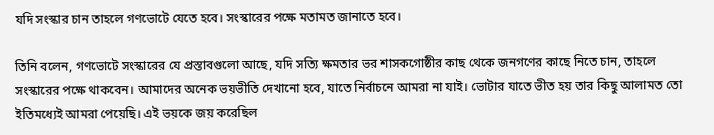যদি সংস্কার চান তাহলে গণভোটে যেতে হবে। সংস্কারের পক্ষে মতামত জানাতে হবে।

তিনি বলেন, গণভোটে সংস্কারের যে প্রস্তাবগুলো আছে, যদি সত্যি ক্ষমতার ভর শাসকগোষ্ঠীর কাছ থেকে জনগণের কাছে নিতে চান, তাহলে সংস্কারের পক্ষে থাকবেন। আমাদের অনেক ভয়ভীতি দেখানো হবে, যাতে নির্বাচনে আমরা না যাই। ভোটার যাতে ভীত হয় তার কিছু আলামত তো ইতিমধ্যেই আমরা পেয়েছি। এই ভয়কে জয় করেছিল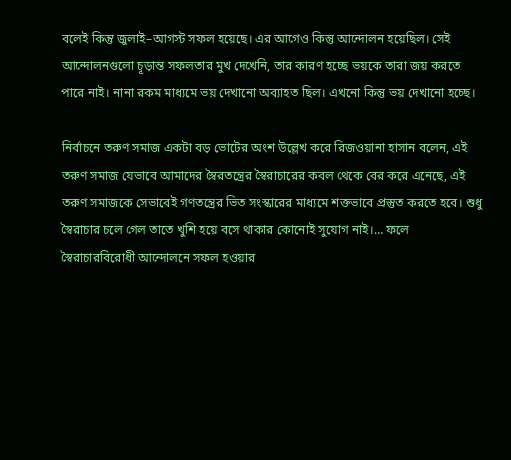বলেই কিন্তু জুলাই–আগস্ট সফল হয়েছে। এর আগেও কিন্তু আন্দোলন হয়েছিল। সেই আন্দোলনগুলো চূড়ান্ত সফলতার মুখ দেখেনি, তার কারণ হচ্ছে ভয়কে তারা জয় করতে পারে নাই। নানা রকম মাধ্যমে ভয় দেখানো অব্যাহত ছিল। এখনো কিন্তু ভয় দেখানো হচ্ছে।

নির্বাচনে তরুণ সমাজ একটা বড় ভোটের অংশ উল্লেখ করে রিজওয়ানা হাসান বলেন, এই তরুণ সমাজ যেভাবে আমাদের স্বৈরতন্ত্রের স্বৈরাচারের কবল থেকে বের করে এনেছে, এই তরুণ সমাজকে সেভাবেই গণতন্ত্রের ভিত সংস্কারের মাধ্যমে শক্তভাবে প্রস্তুত করতে হবে। শুধু স্বৈরাচার চলে গেল তাতে খুশি হয়ে বসে থাকার কোনোই সুযোগ নাই।… ফলে স্বৈরাচারবিরোধী আন্দোলনে সফল হওয়ার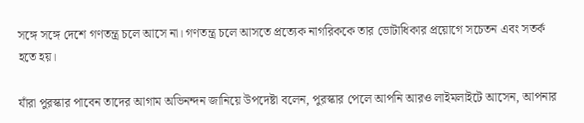সঙ্গে সঙ্গে দেশে গণতন্ত্র চলে আসে না। গণতন্ত্র চলে আসতে প্রত্যেক নাগরিককে তার ভোটাধিকার প্রয়োগে সচেতন এবং সতর্ক হতে হয়।

যাঁরা পুরস্কার পাবেন তাদের আগাম অভিনন্দন জানিয়ে উপদেষ্টা বলেন, পুরস্কার পেলে আপনি আরও লাইমলাইটে আসেন, আপনার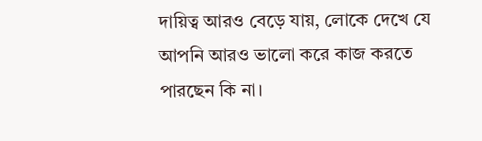দায়িত্ব আরও বেড়ে যায়, লোকে দেখে যে আপনি আরও ভালো করে কাজ করতে পারছেন কি না।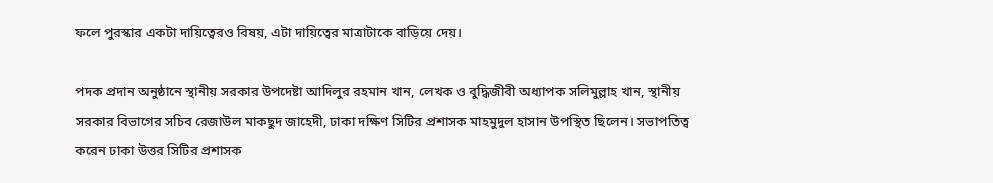ফলে পুরস্কার একটা দায়িত্বেরও বিষয়, এটা দায়িত্বের মাত্রাটাকে বাড়িয়ে দেয়।

পদক প্রদান অনুষ্ঠানে স্থানীয় সরকার উপদেষ্টা আদিলুর রহমান খান, লেখক ও বুদ্ধিজীবী অধ্যাপক সলিমুল্লাহ খান, স্থানীয় সরকার বিভাগের সচিব রেজাউল মাকছুদ জাহেদী, ঢাকা দক্ষিণ সিটির প্রশাসক মাহমুদুল হাসান উপস্থিত ছিলেন। সভাপতিত্ব করেন ঢাকা উত্তর সিটির প্রশাসক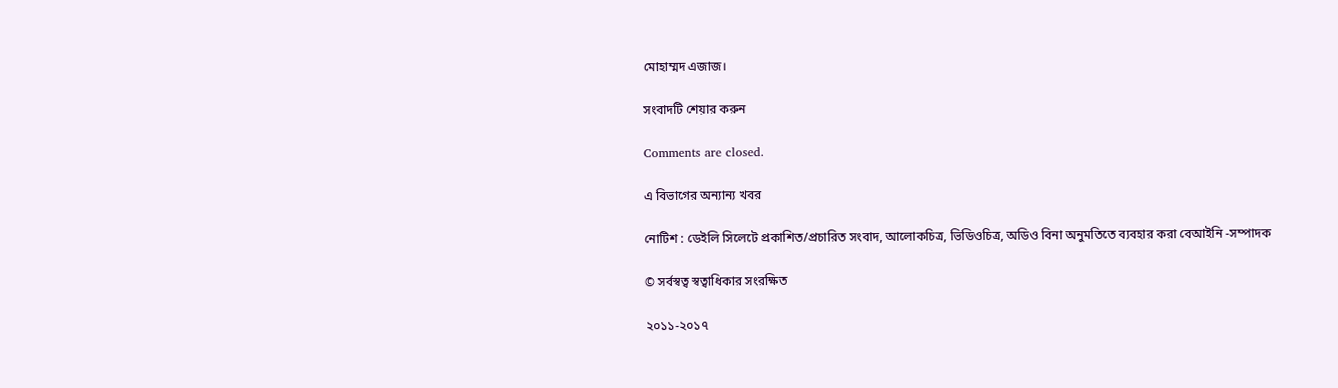মোহাম্মদ এজাজ।

সংবাদটি শেয়ার করুন

Comments are closed.

এ বিভাগের অন্যান্য খবর

নোটিশ : ডেইলি সিলেটে প্রকাশিত/প্রচারিত সংবাদ, আলোকচিত্র, ভিডিওচিত্র, অডিও বিনা অনুমতিতে ব্যবহার করা বেআইনি -সম্পাদক

© সর্বস্বত্ব স্বত্বাধিকার সংরক্ষিত

২০১১-২০১৭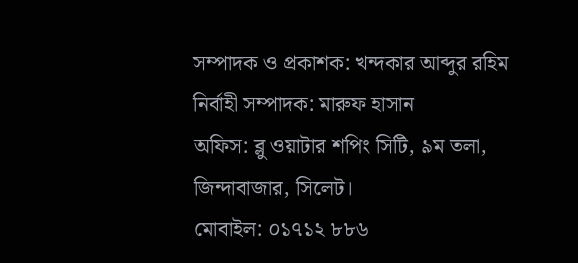সম্পাদক ও প্রকাশক: খন্দকার আব্দুর রহিম
নির্বাহী সম্পাদক: মারুফ হাসান
অফিস: ব্লু ওয়াটার শপিং সিটি, ৯ম তলা, জিন্দাবাজার, সিলেট।
মোবাইল: ০১৭১২ ৮৮৬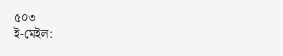৫০৩
ই-মেইল: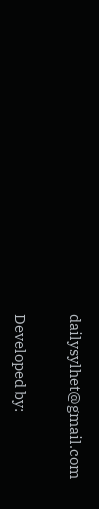dailysylhet@gmail.com

Developed by: